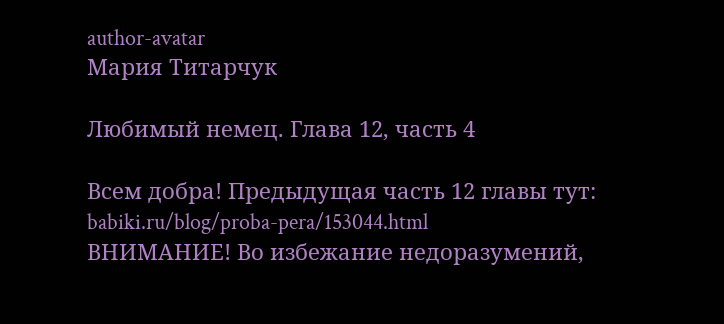author-avatar
Мария Титарчук

Любимый немец. Глава 12, часть 4

Всем добра! Предыдущая часть 12 главы тут:
babiki.ru/blog/proba-pera/153044.html
ВНИМАНИЕ! Во избежание недоразумений,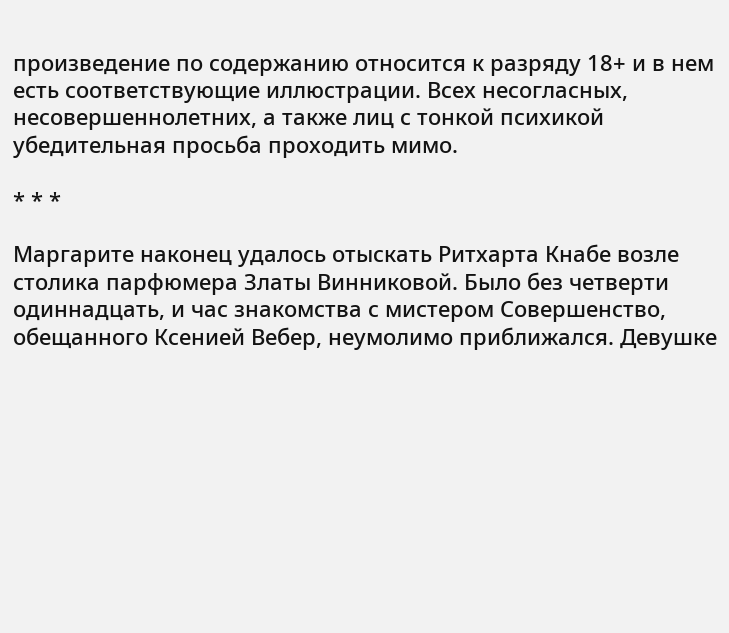произведение по содержанию относится к разряду 18+ и в нем есть соответствующие иллюстрации. Всех несогласных, несовершеннолетних, а также лиц с тонкой психикой убедительная просьба проходить мимо.

* * *

Маргарите наконец удалось отыскать Ритхарта Кнабе возле столика парфюмера Златы Винниковой. Было без четверти одиннадцать, и час знакомства с мистером Совершенство, обещанного Ксенией Вебер, неумолимо приближался. Девушке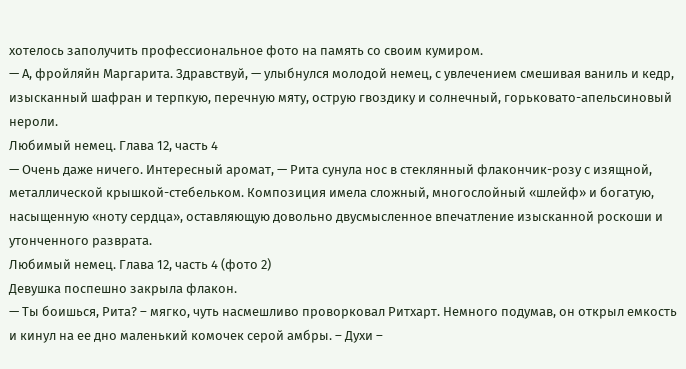хотелось заполучить профессиональное фото на память со своим кумиром.
— А, фройляйн Маргарита. Здравствуй, — улыбнулся молодой немец, с увлечением смешивая ваниль и кедр, изысканный шафран и терпкую, перечную мяту, острую гвоздику и солнечный, горьковато-апельсиновый нероли.
Любимый немец. Глава 12, часть 4
— Очень даже ничего. Интересный аромат, — Рита сунула нос в стеклянный флакончик-розу с изящной, металлической крышкой-стебельком. Композиция имела сложный, многослойный «шлейф» и богатую, насыщенную «ноту сердца», оставляющую довольно двусмысленное впечатление изысканной роскоши и утонченного разврата.
Любимый немец. Глава 12, часть 4 (фото 2)
Девушка поспешно закрыла флакон.
— Ты боишься, Рита? – мягко, чуть насмешливо проворковал Ритхарт. Немного подумав, он открыл емкость и кинул на ее дно маленький комочек серой амбры. – Духи –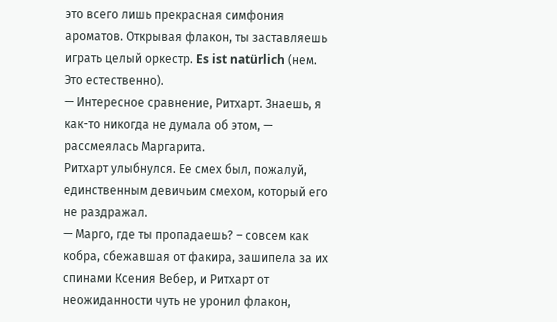это всего лишь прекрасная симфония ароматов. Открывая флакон, ты заставляешь играть целый оркестр. Es ist natürlich (нем. Это естественно).
— Интересное сравнение, Ритхарт. Знаешь, я как-то никогда не думала об этом, — рассмеялась Маргарита.
Ритхарт улыбнулся. Ее смех был, пожалуй, единственным девичьим смехом, который его не раздражал.
— Марго, где ты пропадаешь? – совсем как кобра, сбежавшая от факира, зашипела за их спинами Ксения Вебер, и Ритхарт от неожиданности чуть не уронил флакон,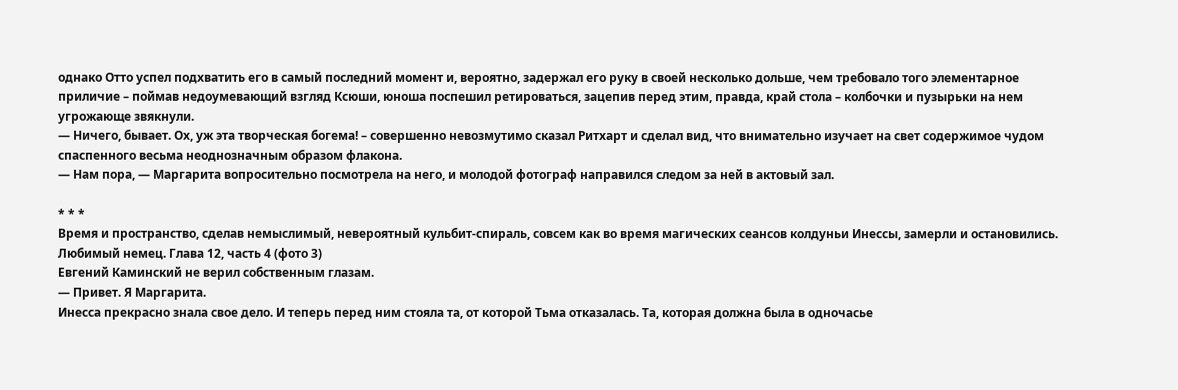однако Отто успел подхватить его в самый последний момент и, вероятно, задержал его руку в своей несколько дольше, чем требовало того элементарное приличие – поймав недоумевающий взгляд Ксюши, юноша поспешил ретироваться, зацепив перед этим, правда, край стола – колбочки и пузырьки на нем угрожающе звякнули.
— Ничего, бывает. Ох, уж эта творческая богема! – совершенно невозмутимо сказал Ритхарт и сделал вид, что внимательно изучает на свет содержимое чудом спаспенного весьма неоднозначным образом флакона.
— Нам пора, — Маргарита вопросительно посмотрела на него, и молодой фотограф направился следом за ней в актовый зал.

* * *
Время и пространство, сделав немыслимый, невероятный кульбит-спираль, совсем как во время магических сеансов колдуньи Инессы, замерли и остановились.
Любимый немец. Глава 12, часть 4 (фото 3)
Евгений Каминский не верил собственным глазам.
— Привет. Я Маргарита.
Инесса прекрасно знала свое дело. И теперь перед ним стояла та, от которой Тьма отказалась. Та, которая должна была в одночасье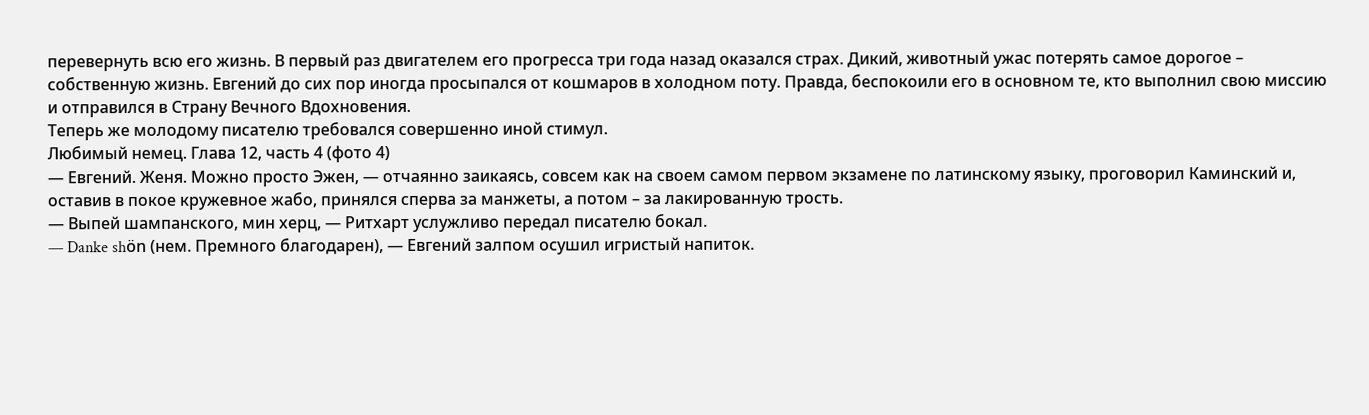перевернуть всю его жизнь. В первый раз двигателем его прогресса три года назад оказался страх. Дикий, животный ужас потерять самое дорогое – собственную жизнь. Евгений до сих пор иногда просыпался от кошмаров в холодном поту. Правда, беспокоили его в основном те, кто выполнил свою миссию и отправился в Страну Вечного Вдохновения.
Теперь же молодому писателю требовался совершенно иной стимул.
Любимый немец. Глава 12, часть 4 (фото 4)
— Евгений. Женя. Можно просто Эжен, — отчаянно заикаясь, совсем как на своем самом первом экзамене по латинскому языку, проговорил Каминский и, оставив в покое кружевное жабо, принялся сперва за манжеты, а потом – за лакированную трость.
— Выпей шампанского, мин херц, — Ритхарт услужливо передал писателю бокал.
— Danke shӧn (нем. Премного благодарен), — Евгений залпом осушил игристый напиток.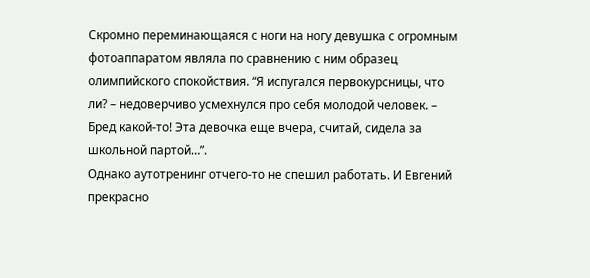Скромно переминающаяся с ноги на ногу девушка с огромным фотоаппаратом являла по сравнению с ним образец олимпийского спокойствия. “Я испугался первокурсницы, что ли? – недоверчиво усмехнулся про себя молодой человек. – Бред какой-то! Эта девочка еще вчера, считай, сидела за школьной партой…”.
Однако аутотренинг отчего-то не спешил работать. И Евгений прекрасно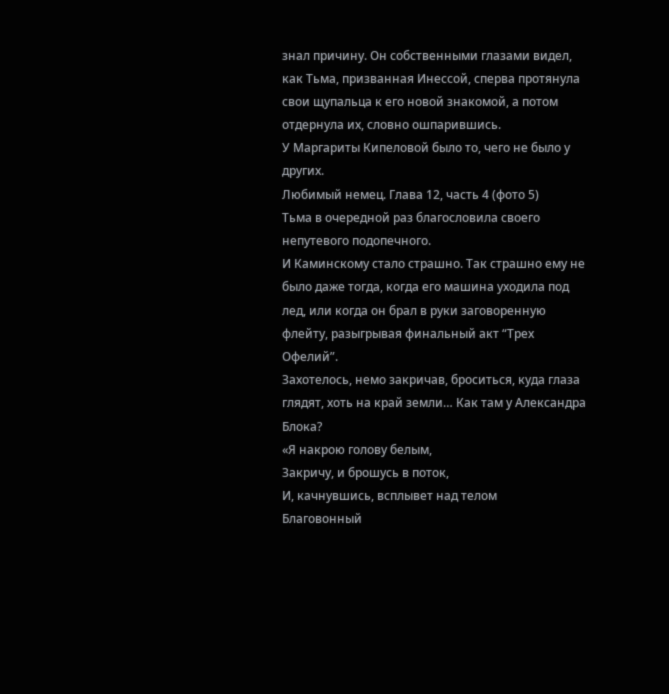знал причину. Он собственными глазами видел, как Тьма, призванная Инессой, сперва протянула свои щупальца к его новой знакомой, а потом отдернула их, словно ошпарившись.
У Маргариты Кипеловой было то, чего не было у других.
Любимый немец. Глава 12, часть 4 (фото 5)
Тьма в очередной раз благословила своего непутевого подопечного.
И Каминскому стало страшно. Так страшно ему не было даже тогда, когда его машина уходила под лед, или когда он брал в руки заговоренную флейту, разыгрывая финальный акт “Трех Офелий”.
Захотелось, немо закричав, броситься, куда глаза глядят, хоть на край земли… Как там у Александра Блока?
«Я накрою голову белым,
Закричу, и брошусь в поток,
И, качнувшись, всплывет над телом
Благовонный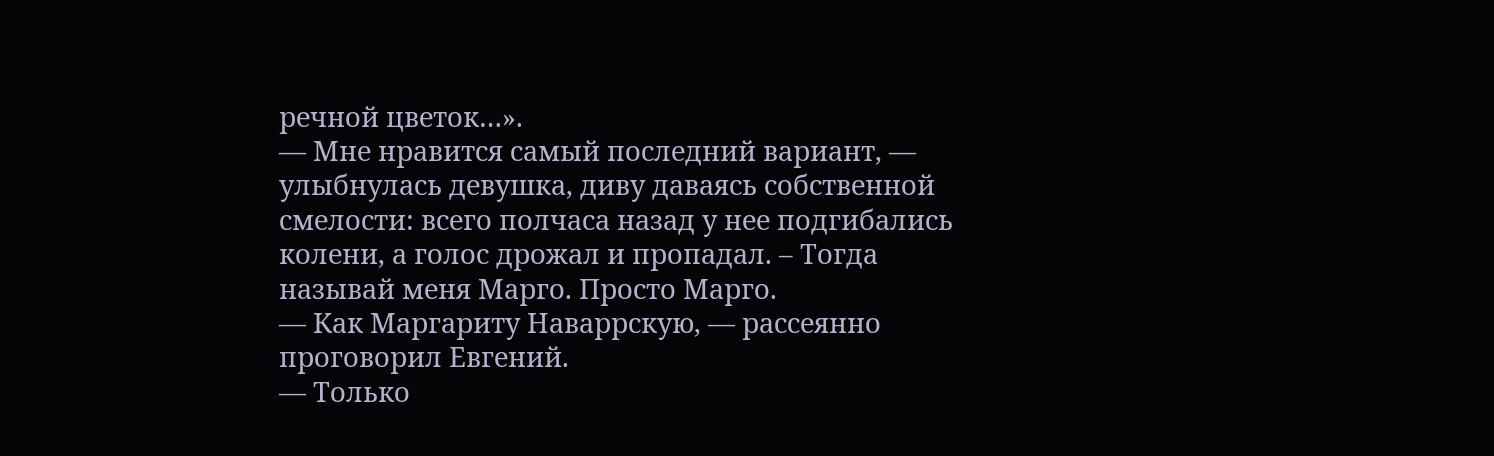речной цветок…».
— Мне нравится самый последний вариант, — улыбнулась девушка, диву даваясь собственной смелости: всего полчаса назад у нее подгибались колени, а голос дрожал и пропадал. – Тогда называй меня Марго. Просто Марго.
— Как Маргариту Наваррскую, — рассеянно проговорил Евгений.
— Только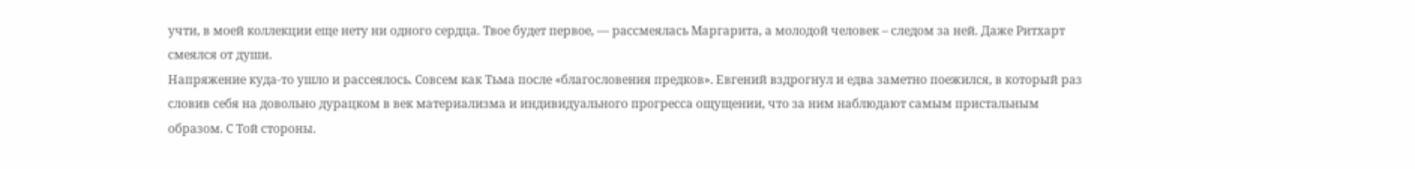учти, в моей коллекции еще нету ни одного сердца. Твое будет первое, — рассмеялась Маргарита, а молодой человек – следом за ней. Даже Ритхарт смеялся от души.
Напряжение куда-то ушло и рассеялось. Совсем как Тьма после «благословения предков». Евгений вздрогнул и едва заметно поежился, в который раз словив себя на довольно дурацком в век материализма и индивидуального прогресса ощущении, что за ним наблюдают самым пристальным образом. С Той стороны.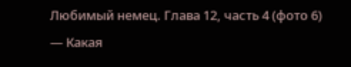Любимый немец. Глава 12, часть 4 (фото 6)
— Какая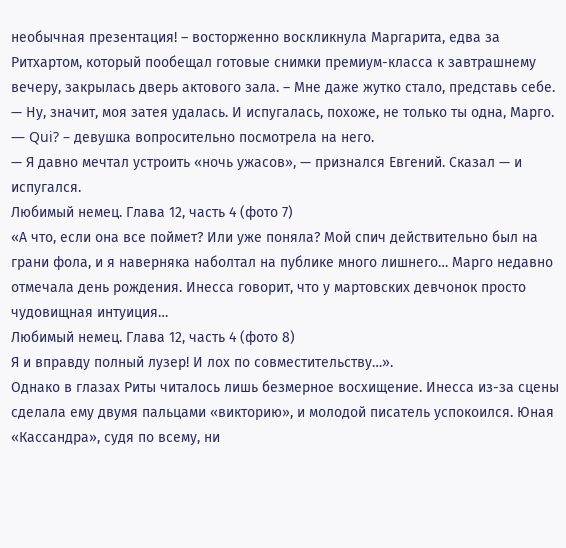необычная презентация! – восторженно воскликнула Маргарита, едва за Ритхартом, который пообещал готовые снимки премиум-класса к завтрашнему вечеру, закрылась дверь актового зала. – Мне даже жутко стало, представь себе.
— Ну, значит, моя затея удалась. И испугалась, похоже, не только ты одна, Марго.
— Qui? – девушка вопросительно посмотрела на него.
— Я давно мечтал устроить «ночь ужасов», — признался Евгений. Сказал — и испугался.
Любимый немец. Глава 12, часть 4 (фото 7)
«А что, если она все поймет? Или уже поняла? Мой спич действительно был на грани фола, и я наверняка наболтал на публике много лишнего… Марго недавно отмечала день рождения. Инесса говорит, что у мартовских девчонок просто чудовищная интуиция…
Любимый немец. Глава 12, часть 4 (фото 8)
Я и вправду полный лузер! И лох по совместительству…».
Однако в глазах Риты читалось лишь безмерное восхищение. Инесса из-за сцены сделала ему двумя пальцами «викторию», и молодой писатель успокоился. Юная «Кассандра», судя по всему, ни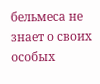бельмеса не знает о своих особых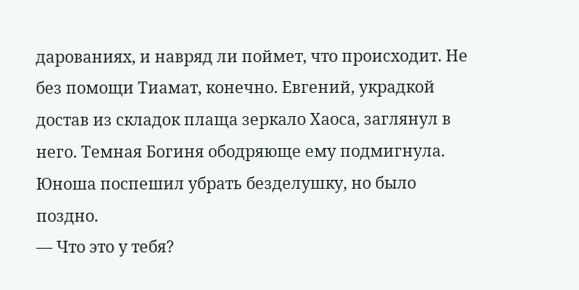дарованиях, и навряд ли поймет, что происходит. Не без помощи Тиамат, конечно. Евгений, украдкой достав из складок плаща зеркало Хаоса, заглянул в него. Темная Богиня ободряюще ему подмигнула. Юноша поспешил убрать безделушку, но было поздно.
— Что это у тебя?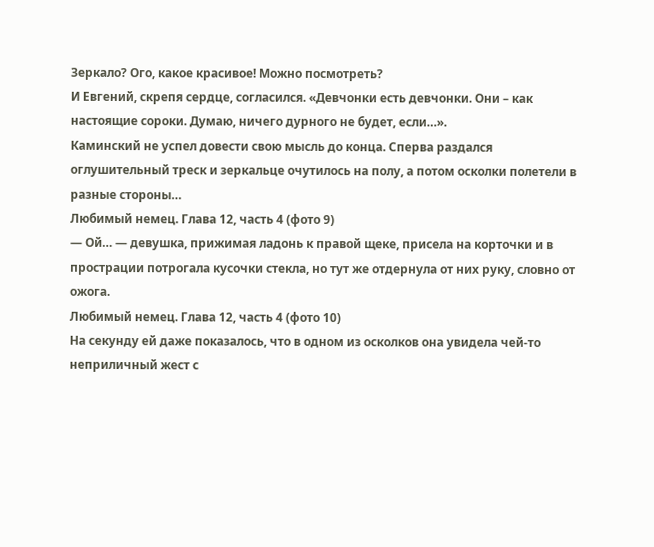Зеркало? Ого, какое красивое! Можно посмотреть?
И Евгений, скрепя сердце, согласился. «Девчонки есть девчонки. Они – как настоящие сороки. Думаю, ничего дурного не будет, если…».
Каминский не успел довести свою мысль до конца. Сперва раздался оглушительный треск и зеркальце очутилось на полу, а потом осколки полетели в разные стороны…
Любимый немец. Глава 12, часть 4 (фото 9)
— Ой… — девушка, прижимая ладонь к правой щеке, присела на корточки и в прострации потрогала кусочки стекла, но тут же отдернула от них руку, словно от ожога.
Любимый немец. Глава 12, часть 4 (фото 10)
На секунду ей даже показалось, что в одном из осколков она увидела чей-то неприличный жест с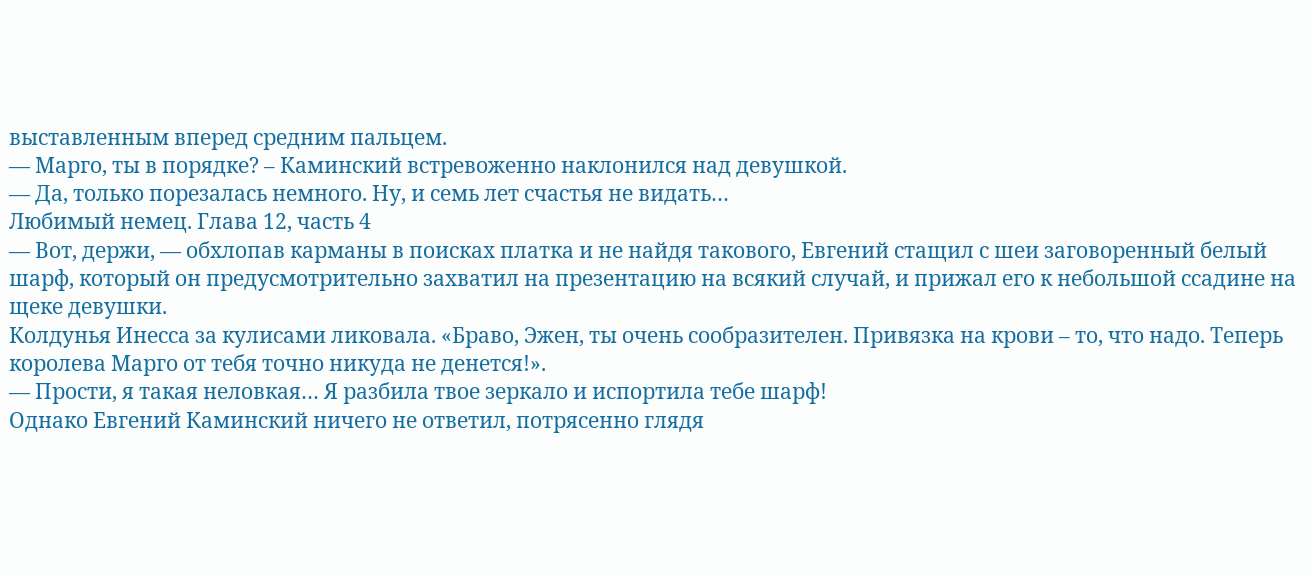выставленным вперед средним пальцем.
— Марго, ты в порядке? – Каминский встревоженно наклонился над девушкой.
— Да, только порезалась немного. Ну, и семь лет счастья не видать…
Любимый немец. Глава 12, часть 4
— Вот, держи, — обхлопав карманы в поисках платка и не найдя такового, Евгений стащил с шеи заговоренный белый шарф, который он предусмотрительно захватил на презентацию на всякий случай, и прижал его к небольшой ссадине на щеке девушки.
Колдунья Инесса за кулисами ликовала. «Браво, Эжен, ты очень сообразителен. Привязка на крови – то, что надо. Теперь королева Марго от тебя точно никуда не денется!».
— Прости, я такая неловкая… Я разбила твое зеркало и испортила тебе шарф!
Однако Евгений Каминский ничего не ответил, потрясенно глядя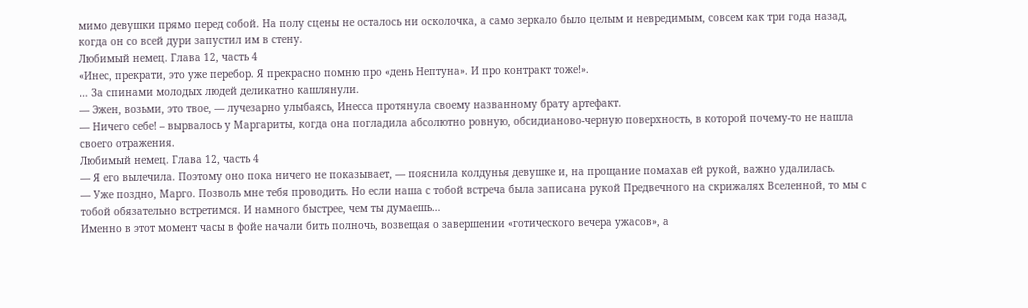мимо девушки прямо перед собой. На полу сцены не осталось ни осколочка, а само зеркало было целым и невредимым, совсем как три года назад, когда он со всей дури запустил им в стену.
Любимый немец. Глава 12, часть 4
«Инес, прекрати, это уже перебор. Я прекрасно помню про «день Нептуна». И про контракт тоже!».
… За спинами молодых людей деликатно кашлянули.
— Эжен, возьми, это твое, — лучезарно улыбаясь, Инесса протянула своему названному брату артефакт.
— Ничего себе! – вырвалось у Маргариты, когда она погладила абсолютно ровную, обсидианово-черную поверхность, в которой почему-то не нашла своего отражения.
Любимый немец. Глава 12, часть 4
— Я его вылечила. Поэтому оно пока ничего не показывает, — пояснила колдунья девушке и, на прощание помахав ей рукой, важно удалилась.
— Уже поздно, Марго. Позволь мне тебя проводить. Но если наша с тобой встреча была записана рукой Предвечного на скрижалях Вселенной, то мы с тобой обязательно встретимся. И намного быстрее, чем ты думаешь…
Именно в этот момент часы в фойе начали бить полночь, возвещая о завершении «готического вечера ужасов», а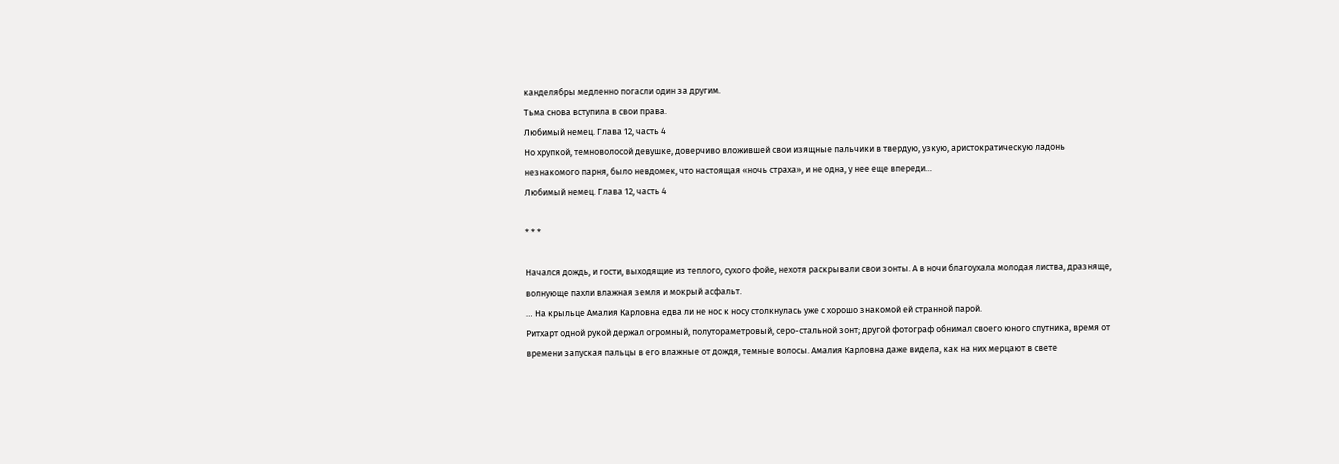канделябры медленно погасли один за другим.
Тьма снова вступила в свои права.
Любимый немец. Глава 12, часть 4
Но хрупкой, темноволосой девушке, доверчиво вложившей свои изящные пальчики в твердую, узкую, аристократическую ладонь незнакомого парня, было невдомек, что настоящая «ночь страха», и не одна, у нее еще впереди…
Любимый немец. Глава 12, часть 4

* * *

Начался дождь, и гости, выходящие из теплого, сухого фойе, нехотя раскрывали свои зонты. А в ночи благоухала молодая листва, дразняще, волнующе пахли влажная земля и мокрый асфальт.
… На крыльце Амалия Карловна едва ли не нос к носу столкнулась уже с хорошо знакомой ей странной парой.
Ритхарт одной рукой держал огромный, полутораметровый, серо-стальной зонт; другой фотограф обнимал своего юного спутника, время от времени запуская пальцы в его влажные от дождя, темные волосы. Амалия Карловна даже видела, как на них мерцают в свете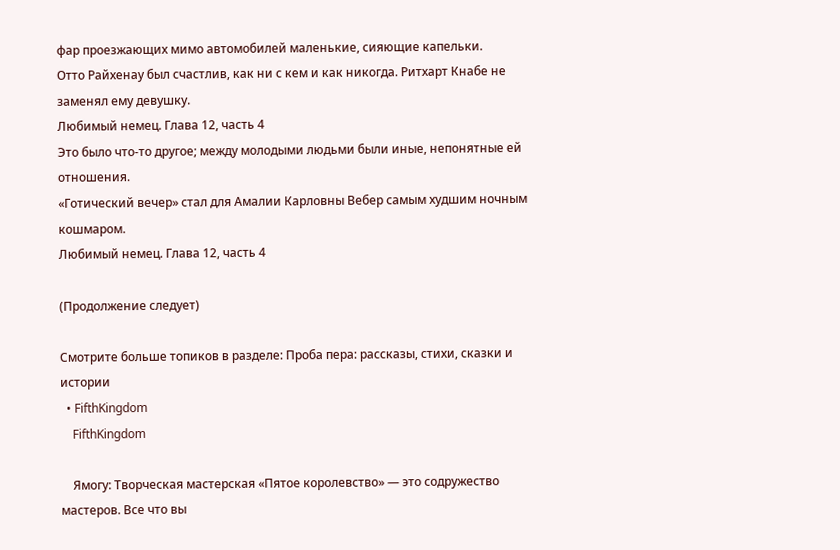фар проезжающих мимо автомобилей маленькие, сияющие капельки.
Отто Райхенау был счастлив, как ни с кем и как никогда. Ритхарт Кнабе не заменял ему девушку.
Любимый немец. Глава 12, часть 4
Это было что-то другое; между молодыми людьми были иные, непонятные ей отношения.
«Готический вечер» стал для Амалии Карловны Вебер самым худшим ночным кошмаром.
Любимый немец. Глава 12, часть 4

(Продолжение следует)

Смотрите больше топиков в разделе: Проба пера: рассказы, стихи, сказки и истории
  • FifthKingdom
    FifthKingdom

    Ямогу: Творческая мастерская «Пятое королевство» — это содружество мастеров. Все что вы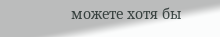можете хотя бы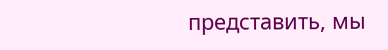представить, мы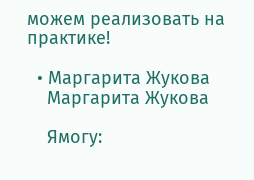можем реализовать на практике!

  • Маргарита Жукова
    Маргарита Жукова

    Ямогу: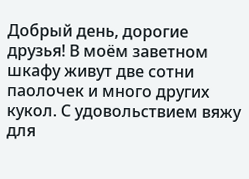Добрый день, дорогие друзья! В моём заветном шкафу живут две сотни паолочек и много других кукол. С удовольствием вяжу для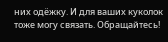них одёжку. И для ваших куколок тоже могу связать. Обращайтесь!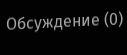Обсуждение (0)